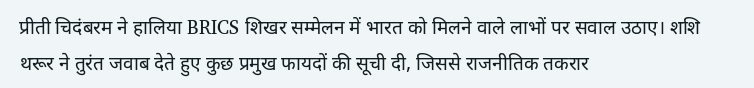प्रीती चिदंबरम ने हालिया BRICS शिखर सम्मेलन में भारत को मिलने वाले लाभों पर सवाल उठाए। शशि थरूर ने तुरंत जवाब देते हुए कुछ प्रमुख फायदों की सूची दी, जिससे राजनीतिक तकरार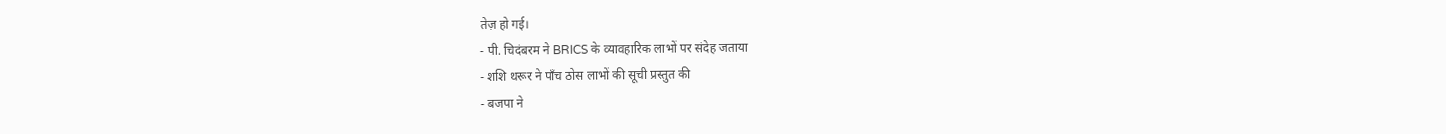तेज़ हो गई।
- पी. चिदंबरम ने BRICS के व्यावहारिक लाभों पर संदेह जताया
- शशि थरूर ने पाँच ठोस लाभों की सूची प्रस्तुत की
- बजपा ने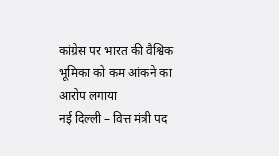कांग्रेस पर भारत की वैश्विक भूमिका को कम आंकने का आरोप लगाया
नई दिल्ली – वित्त मंत्री पद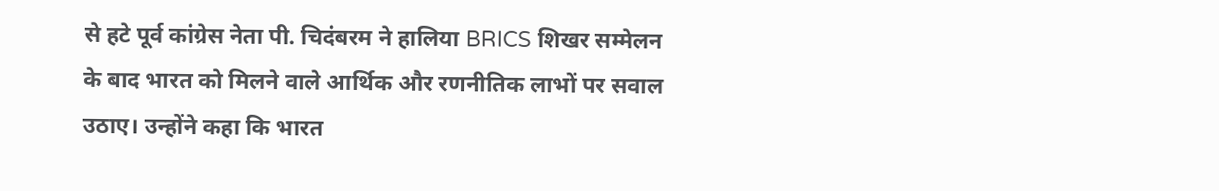से हटे पूर्व कांग्रेस नेता पी. चिदंबरम ने हालिया BRICS शिखर सम्मेलन के बाद भारत को मिलने वाले आर्थिक और रणनीतिक लाभों पर सवाल उठाए। उन्होंने कहा कि भारत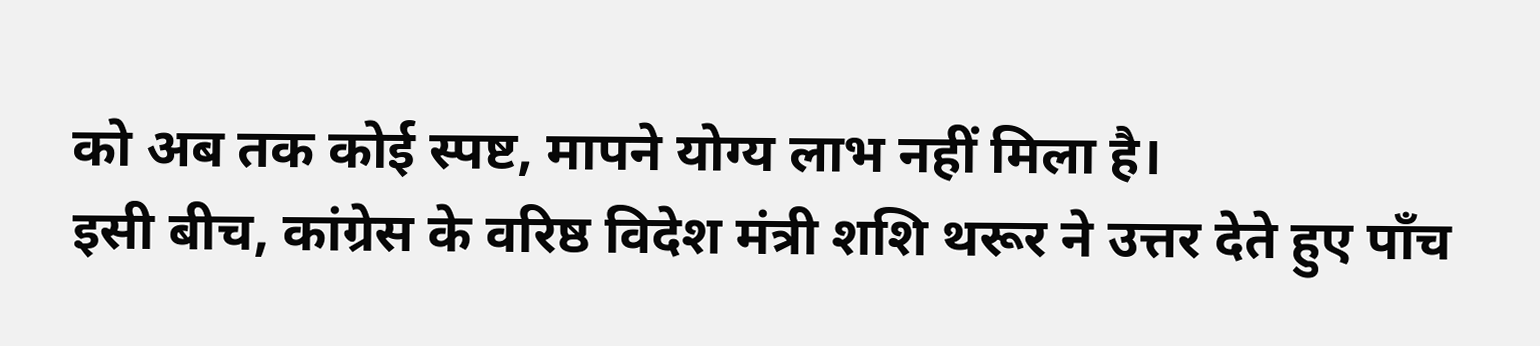को अब तक कोई स्पष्ट, मापने योग्य लाभ नहीं मिला है।
इसी बीच, कांग्रेस के वरिष्ठ विदेश मंत्री शशि थरूर ने उत्तर देते हुए पाँच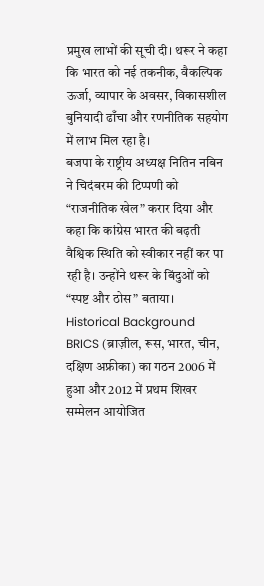प्रमुख लाभों की सूची दी। थरूर ने कहा कि भारत को नई तकनीक, वैकल्पिक ऊर्जा, व्यापार के अवसर, विकासशील बुनियादी ढाँचा और रणनीतिक सहयोग में लाभ मिल रहा है।
बजपा के राष्ट्रीय अध्यक्ष नितिन नबिन ने चिदंबरम की टिप्पणी को “राजनीतिक खेल” करार दिया और कहा कि कांग्रेस भारत की बढ़ती वैश्विक स्थिति को स्वीकार नहीं कर पा रही है। उन्होंने थरूर के बिंदुओं को “स्पष्ट और ठोस” बताया।
Historical Background
BRICS (ब्राज़ील, रूस, भारत, चीन, दक्षिण अफ्रीका) का गठन 2006 में हुआ और 2012 में प्रथम शिखर सम्मेलन आयोजित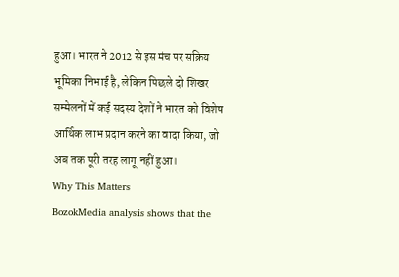हुआ। भारत ने 2012 से इस मंच पर सक्रिय भूमिका निभाई है, लेकिन पिछले दो शिखर सम्मेलनों में कई सदस्य देशों ने भारत को विशेष आर्थिक लाभ प्रदान करने का वादा किया, जो अब तक पूरी तरह लागू नहीं हुआ।
Why This Matters
BozokMedia analysis shows that the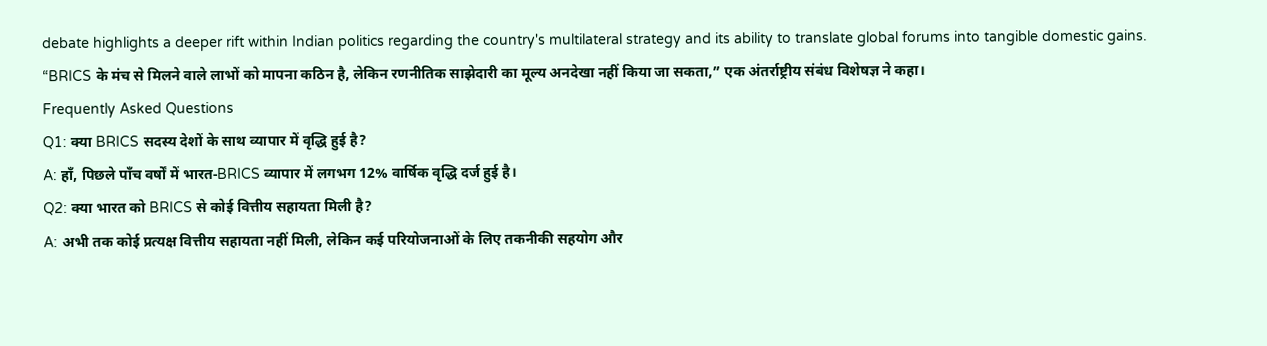debate highlights a deeper rift within Indian politics regarding the country's multilateral strategy and its ability to translate global forums into tangible domestic gains.
“BRICS के मंच से मिलने वाले लाभों को मापना कठिन है, लेकिन रणनीतिक साझेदारी का मूल्य अनदेखा नहीं किया जा सकता,” एक अंतर्राष्ट्रीय संबंध विशेषज्ञ ने कहा।
Frequently Asked Questions
Q1: क्या BRICS सदस्य देशों के साथ व्यापार में वृद्धि हुई है?
A: हाँ, पिछले पाँच वर्षों में भारत‑BRICS व्यापार में लगभग 12% वार्षिक वृद्धि दर्ज हुई है।
Q2: क्या भारत को BRICS से कोई वित्तीय सहायता मिली है?
A: अभी तक कोई प्रत्यक्ष वित्तीय सहायता नहीं मिली, लेकिन कई परियोजनाओं के लिए तकनीकी सहयोग और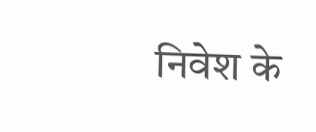निवेश के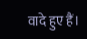वादे हुए हैं।